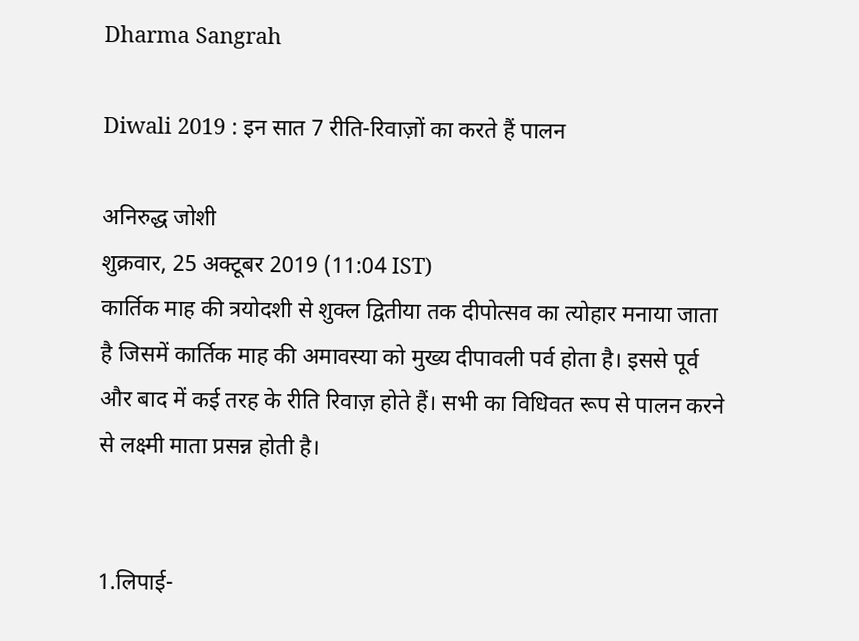Dharma Sangrah

Diwali 2019 : इन सात 7 रीति-रिवाज़ों का करते हैं पालन

अनिरुद्ध जोशी
शुक्रवार, 25 अक्टूबर 2019 (11:04 IST)
कार्तिक माह की त्रयोदशी से शुक्ल द्वितीया तक दीपोत्सव का त्योहार मनाया जाता है जिसमें कार्तिक माह की अमावस्या को मुख्य दीपावली पर्व होता है। इससे पूर्व और बाद में कई तरह के रीति रिवाज़ होते हैं। सभी का विधिवत रूप से पालन करने से लक्ष्मी माता प्रसन्न होती है।


1.लिपाई-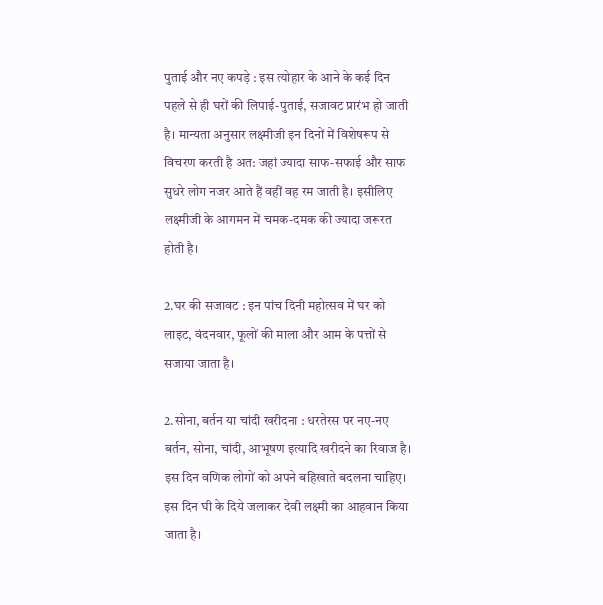पुताई और नए कपड़े : इस त्योहार के आने के कई दिन पहले से ही घरों की लिपाई-पुताई, सजावट प्रारंभ हो जाती है। मान्यता अनुसार लक्ष्मीजी इन दिनों में विशेषरूप से विचरण करती है अत: जहां ज्यादा साफ-सफाई और साफ सुधरे लोग नजर आते हैं वहीं वह रम जाती है। इसीलिए लक्ष्मीजी के आगमन में चमक-दमक की ज्यादा जरूरत होती है।

2.घर की सजावट : इन पांच दिनी महोत्सव में घर को लाइट, वंदनवार, फूलों की माला और आम के पत्तों से सजाया जाता है।

2.सोना, बर्तन या चांदी खरीदना : धरतेरस पर नए-नए बर्तन, सोना, चांदी, आभूषण इत्यादि खरीदने का रिवाज है। इस दिन वणिक लोगों को अपने बहिखाते बदलना चाहिए। इस दिन घी के दिये जलाकर देवी लक्ष्मी का आहवान किया जाता है।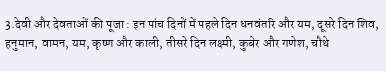3.देवी और देवताओं की पूजा : इन पांच दिनों में पहले दिन धनवंतरि और यम, दूसरे दिन शिव, हनुमान, वामन, यम, कृष्ण और काली, तीसरे दिन लक्ष्मी, कुबेर और गणेश, चौथे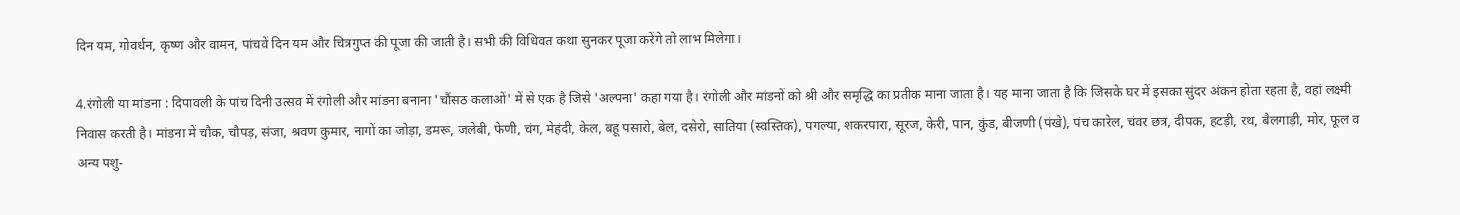दिन यम, गोवर्धन, कृष्ण और वामन, पांचवें दिन यम और चित्रगुप्त की पूजा की जाती है। सभी की विधिवत कथा सुनकर पूजा करेंगे तो लाभ मिलेगा।

4.रंगोली या मांडना : दिपावली के पांच दिनी उत्सव में रंगोली और मांडना बनाना 'चौंसठ कलाओं' में से एक है जिसे 'अल्पना' कहा गया है। रंगोली और मांडनों को श्री और समृद्धि का प्रतीक माना जाता है। यह माना जाता है कि जिसके घर में इसका सुंदर अंकन होता रहता है, वहां लक्ष्मी निवास करती है। मांडना में चौक, चौपड़, संजा, श्रवण कुमार, नागों का जोड़ा, डमरू, जलेबी, फेणी, चंग, मेहंदी, केल, बहू पसारो, बेल, दसेरो, सातिया (स्वस्तिक), पगल्या, शकरपारा, सूरज, केरी, पान, कुंड, बीजणी (पंखे), पंच कारेल, चंवर छत्र, दीपक, हटड़ी, रथ, बैलगाड़ी, मोर, फूल व अन्य पशु-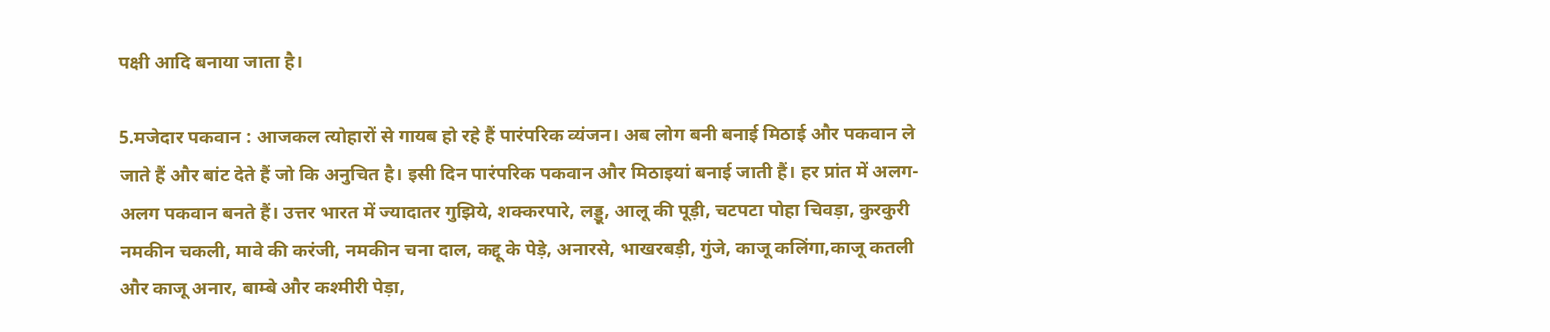पक्षी आदि बनाया जाता है।

5.मजेदार पकवान : आजकल त्योहारों से गायब हो रहे हैं पारंपरिक व्यंजन। अब लोग बनी बनाई मिठाई और पकवान ले जाते हैं और बांट देते हैं जो कि अनुचित है। इसी दिन पारंपरिक पकवान और मिठाइयां बनाई जाती हैं। हर प्रांत में अलग-अलग पकवान बनते हैं। उत्तर भारत में ज्यादातर गुझिये, शक्करपारे, लड्डू, आलू की पूड़ी, चटपटा पोहा चिवड़ा, कुरकुरी नमकीन चकली, मावे की करंजी, नमकीन चना दाल, कद्दू के पेड़े, अनारसे, भाखरबड़ी, गुंजे, काजू कलिंगा,काजू कतली और काजू अनार, बाम्बे और कश्मीरी पेड़ा,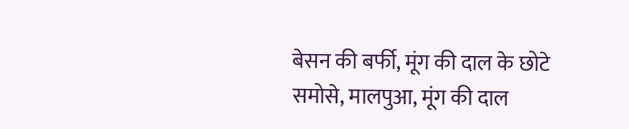बेसन की बर्फी, मूंग की दाल के छोटे समोसे, मालपुआ, मूंग की दाल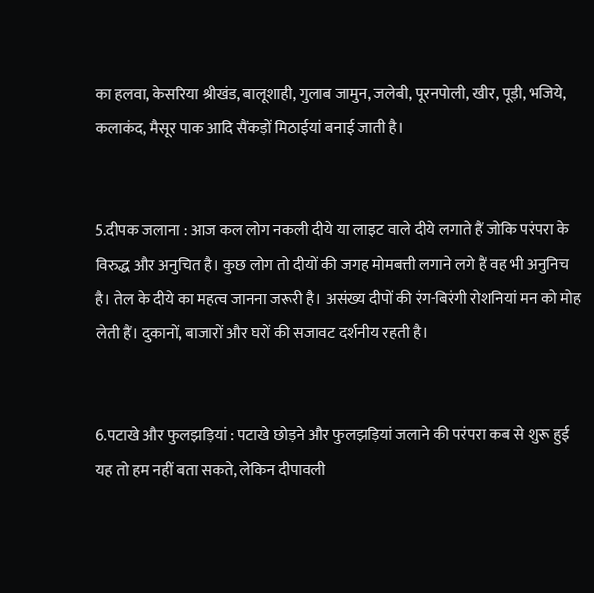का हलवा, केसरिया श्रीखंड, बालूशाही, गुलाब जामुन, जलेबी, पूरनपोली, खीर, पूड़ी, भजिये, कलाकंद, मैसूर पाक आदि सैंकड़ों मिठाईयां बनाई जाती है।


5.दीपक जलाना : आज कल लोग नकली दीये या लाइट वाले दीये लगाते हैं जोकि परंपरा के विरुद्ध और अनुचित है। कुछ लोग तो दीयों की जगह मोमबत्ती लगाने लगे हैं वह भी अनुनिच है। तेल के दीये का महत्व जानना जरूरी है। असंख्य दीपों की रंग-बिरंगी रोशनियां मन को मोह लेती हैं। दुकानों, बाजारों और घरों की सजावट दर्शनीय रहती है।


6.पटाखे और फुलझड़ियां : पटाखे छोड़ने और फुलझड़ियां जलाने की परंपरा कब से शुरू हुई यह तो हम नहीं बता सकते, लेकिन दीपावली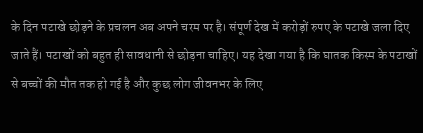के दिन पटाखे छोड़ने के प्रचलन अब अपने चरम पर है। संपूर्ण देख में करोड़ों रुपए के पटाखे जला दिए जाते हैं। पटाखों को बहुत ही सावधानी से छोड़ना चाहिए। यह देखा गया है कि घातक किस्म के पटाखों से बच्चों की मौत तक हो गई है और कुछ लोग जीवनभर के लिए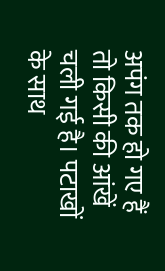अपंग तक हो गए हैं तो किसी की आंखें चली गई है। पटाखों के साथ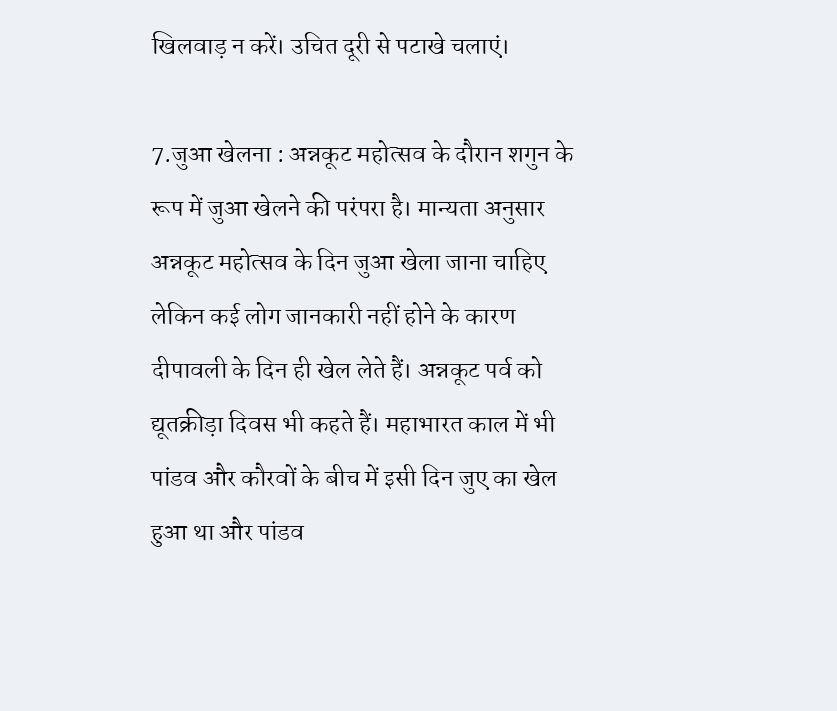खिलवाड़ न करें। उचित दूरी से पटाखे चलाएं।

7.जुआ खेलना : अन्नकूट महोत्सव के दौरान शगुन के रूप में जुआ खेलने की परंपरा है। मान्यता अनुसार अन्नकूट महोत्सव के दिन जुआ खेला जाना चाहिए लेकिन कई लोग जानकारी नहीं होने के कारण दीपावली के दिन ही खेल लेते हैं। अन्नकूट पर्व को द्यूतक्रीड़ा दिवस भी कहते हैं। महाभारत काल में भी पांडव और कौरवों के बीच में इसी दिन जुए का खेल हुआ था और पांडव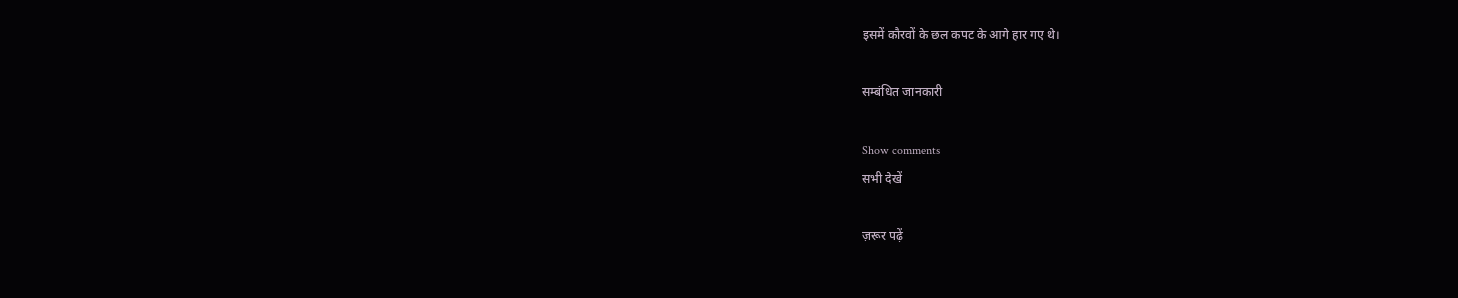इसमें कौरवों के छल कपट के आगे हार गए थे।

सम्बंधित जानकारी

Show comments
सभी देखें

ज़रूर पढ़ें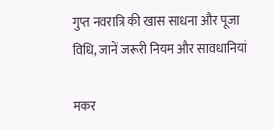गुप्त नवरात्रि की खास साधना और पूजा विधि, जानें जरूरी नियम और सावधानियां

मकर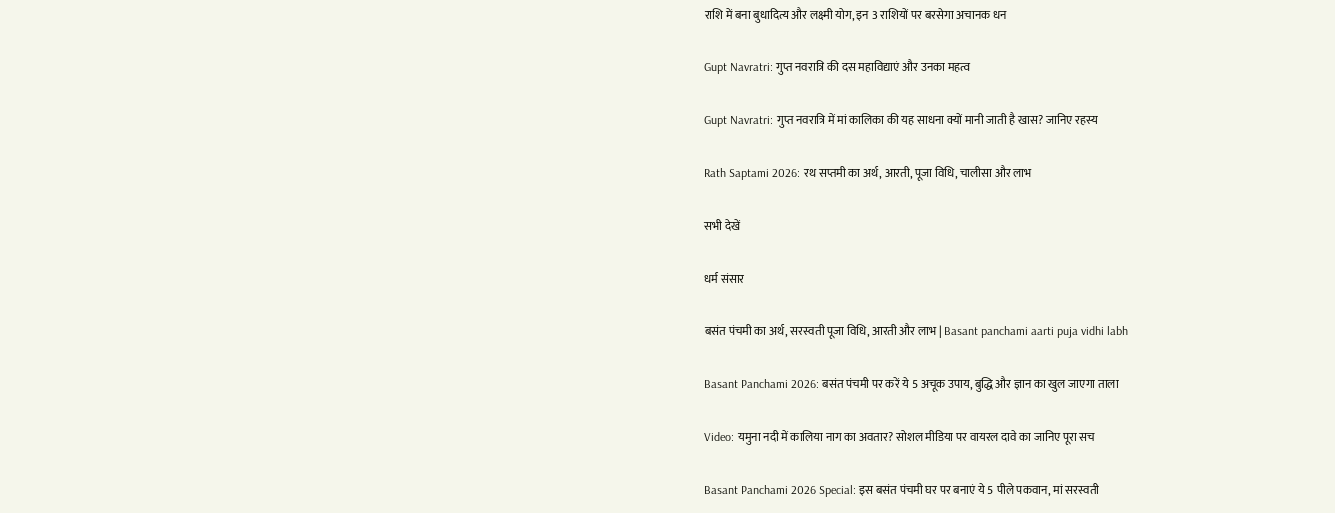राशि में बना बुधादित्य और लक्ष्मी योग, इन 3 राशियों पर बरसेगा अचानक धन

Gupt Navratri: गुप्त नवरात्रि की दस महाविद्याएं और उनका महत्व

Gupt Navratri: गुप्त नवरात्रि में मां कालिका की यह साधना क्यों मानी जाती है खास? जानिए रहस्य

Rath Saptami 2026: रथ सप्तमी का अर्थ, आरती, पूजा विधि, चालीसा और लाभ

सभी देखें

धर्म संसार

बसंत पंचमी का अर्थ, सरस्वती पूजा विधि, आरती और लाभ | Basant panchami aarti puja vidhi labh

Basant Panchami 2026: बसंत पंचमी पर करें ये 5 अचूक उपाय, बुद्धि और ज्ञान का खुल जाएगा ताला

Video: यमुना नदी में कालिया नाग का अवतार? सोशल मीडिया पर वायरल दावे का जानिए पूरा सच

Basant Panchami 2026 Special: इस बसंत पंचमी घर पर बनाएं ये 5 पीले पकवान, मां सरस्वती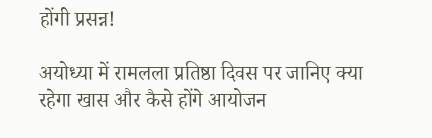होंगी प्रसन्न!

अयोध्या में रामलला प्रतिष्ठा दिवस पर जानिए क्या रहेगा खास और कैसे होंगे आयोजन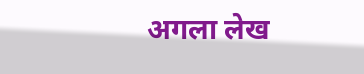अगला लेख